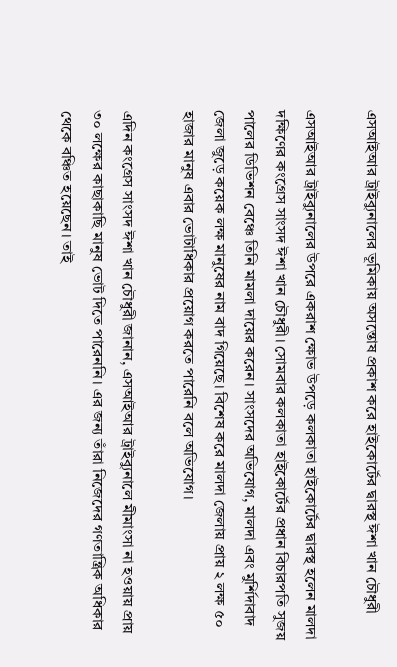এসআইআর ট্রাইব্যুনালের ভূমিকায় অসন্তোষ প্রকাশ করে হাইকোর্টের দ্বারস্থ ঈশা খান চৌধুরী

এসআইআর ট্রাইব্যুনালের উপরে একরাশ ক্ষোভ উপড়ে কলকাতা হাইকোর্টের দ্বারস্থ হলেন মালদা দক্ষিণের কংগ্রেস সাংসদ ঈশা খান চৌধুরী। সোমবার কলকাতা হাইকোর্টের প্রধান বিচারপতি সুজয় পালের ডিভিশন বেঞ্চে তিনি মামলা দায়ের করেন। সাংসদের অভিযোগ, মালদা এবং মুর্শিদাবাদ জেলা জুড়ে কয়েক লক্ষ মানুষের নাম বাদ গিয়েছে। বিশেষ করে মালদা জেলায় প্রায় ২ লক্ষ ৫০ হাজার মানুষ এবার ভোটাধিকার প্রয়োগ করতে পারেনি বলে অভিযোগ।

এদিন কংগ্রেস সাংসদ ঈশা খান চৌধুরী জানান, এসআইআর ট্রাইব্যুনালে মীমাংসা না হওয়ায় প্রায় ৩০ লক্ষের কাছাকাছি মানুষ ভোট দিতে পারেননি। এর জন্য তাঁরা নিজেদের গণতান্ত্রিক অধিকার থেকে বঞ্চিত হয়েছেন। তাই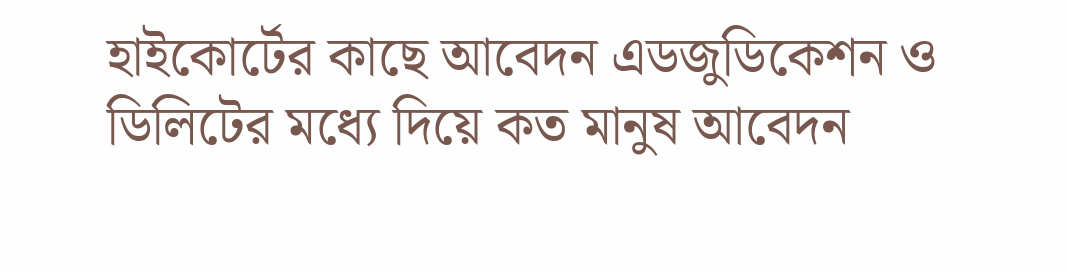হাইকোর্টের কাছে আবেদন এডজুডিকেশন ও ডিলিটের মধ্যে দিয়ে কত মানুষ আবেদন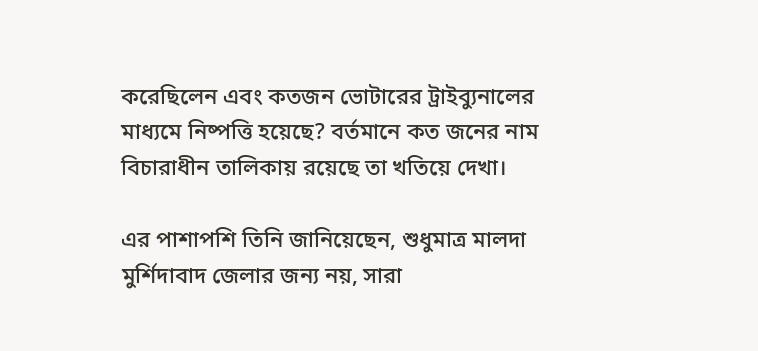করেছিলেন এবং কতজন ভোটারের ট্রাইব্যুনালের মাধ্যমে নিষ্পত্তি হয়েছে? বর্তমানে কত জনের নাম বিচারাধীন তালিকায় রয়েছে তা খতিয়ে দেখা।

এর পাশাপশি তিনি জানিয়েছেন, শুধুমাত্র মালদা মুর্শিদাবাদ জেলার জন্য নয়, সারা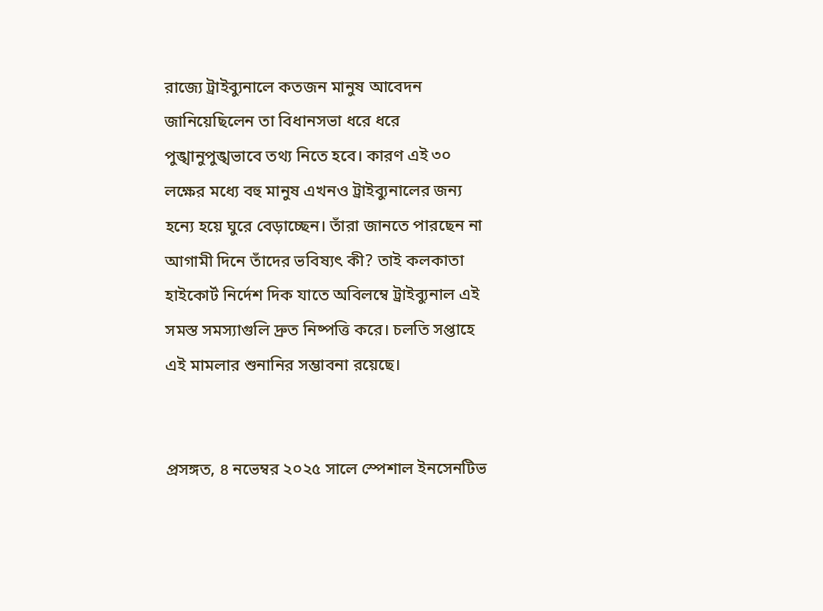রাজ্যে ট্রাইব্যুনালে কতজন মানুষ আবেদন জানিয়েছিলেন তা বিধানসভা ধরে ধরে পুঙ্খানুপুঙ্খভাবে তথ্য নিতে হবে। কারণ এই ৩০ লক্ষের মধ্যে বহু মানুষ এখনও ট্রাইব্যুনালের জন্য হন্যে হয়ে ঘুরে বেড়াচ্ছেন। তাঁরা জানতে পারছেন না আগামী দিনে তাঁদের ভবিষ্যৎ কী? তাই কলকাতা হাইকোর্ট নির্দেশ দিক যাতে অবিলম্বে ট্রাইব্যুনাল এই সমস্ত সমস্যাগুলি দ্রুত নিষ্পত্তি করে। চলতি সপ্তাহে এই মামলার শুনানির সম্ভাবনা রয়েছে।


প্রসঙ্গত, ৪ নভেম্বর ২০২৫ সালে স্পেশাল ইনসেনটিভ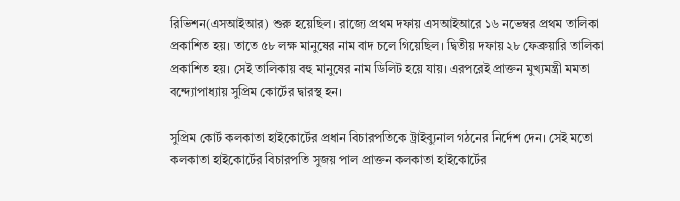রিভিশন(এসআইআর) শুরু হয়েছিল। রাজ্যে প্রথম দফায় এসআইআরে ১৬ নভেম্বর প্রথম তালিকা প্রকাশিত হয়। তাতে ৫৮ লক্ষ মানুষের নাম বাদ চলে গিয়েছিল। দ্বিতীয় দফায় ২৮ ফেব্রুয়ারি তালিকা প্রকাশিত হয়। সেই তালিকায় বহু মানুষের নাম ডিলিট হয়ে যায়। এরপরেই প্রাক্তন মুখ্যমন্ত্রী মমতা বন্দ্যোপাধ্যায় সুপ্রিম কোর্টের দ্বারস্থ হন।

সুপ্রিম কোর্ট কলকাতা হাইকোর্টের প্রধান বিচারপতিকে ট্রাইব্যুনাল গঠনের নির্দেশ দেন। সেই মতো কলকাতা হাইকোর্টের বিচারপতি সুজয় পাল প্রাক্তন কলকাতা হাইকোর্টের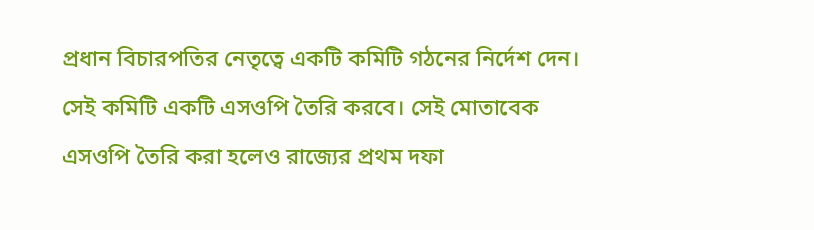প্রধান বিচারপতির নেতৃত্বে একটি কমিটি গঠনের নির্দেশ দেন। সেই কমিটি একটি এসওপি তৈরি করবে। সেই মোতাবেক এসওপি তৈরি করা হলেও রাজ্যের প্রথম দফা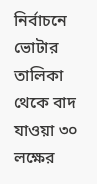নির্বাচনে ভোটার তালিকা থেকে বাদ যাওয়া ৩০ লক্ষের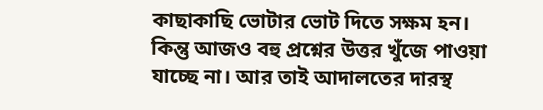কাছাকাছি ভোটার ভোট দিতে সক্ষম হন। কিন্তু আজও বহু প্রশ্নের উত্তর খুঁজে পাওয়া যাচ্ছে না। আর তাই আদালতের দারস্থ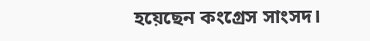হয়েছেন কংগ্রেস সাংসদ।